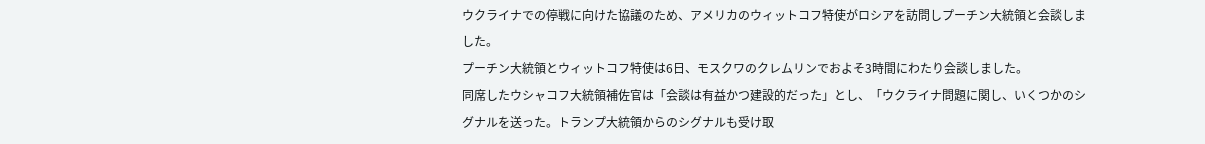ウクライナでの停戦に向けた協議のため、アメリカのウィットコフ特使がロシアを訪問しプーチン大統領と会談しました。
プーチン大統領とウィットコフ特使は6日、モスクワのクレムリンでおよそ3時間にわたり会談しました。
同席したウシャコフ大統領補佐官は「会談は有益かつ建設的だった」とし、「ウクライナ問題に関し、いくつかのシグナルを送った。トランプ大統領からのシグナルも受け取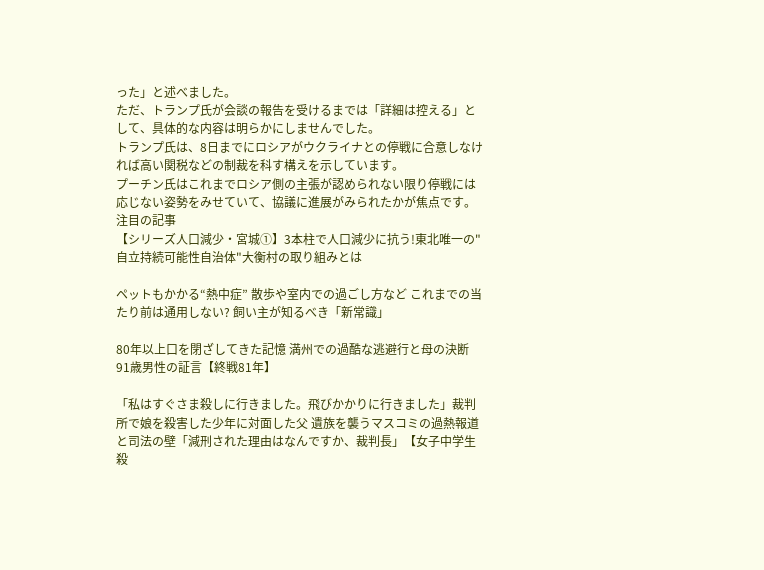った」と述べました。
ただ、トランプ氏が会談の報告を受けるまでは「詳細は控える」として、具体的な内容は明らかにしませんでした。
トランプ氏は、8日までにロシアがウクライナとの停戦に合意しなければ高い関税などの制裁を科す構えを示しています。
プーチン氏はこれまでロシア側の主張が認められない限り停戦には応じない姿勢をみせていて、協議に進展がみられたかが焦点です。
注目の記事
【シリーズ人口減少・宮城①】3本柱で人口減少に抗う!東北唯一の"自立持続可能性自治体"大衡村の取り組みとは

ペットもかかる“熱中症” 散歩や室内での過ごし方など これまでの当たり前は通用しない? 飼い主が知るべき「新常識」

80年以上口を閉ざしてきた記憶 満州での過酷な逃避行と母の決断 91歳男性の証言【終戦81年】

「私はすぐさま殺しに行きました。飛びかかりに行きました」裁判所で娘を殺害した少年に対面した父 遺族を襲うマスコミの過熱報道と司法の壁「減刑された理由はなんですか、裁判長」【女子中学生殺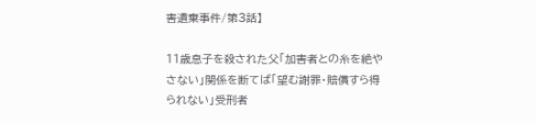害遺棄事件/第3話】

11歳息子を殺された父「加害者との糸を絶やさない」関係を断てば「望む謝罪・賠償すら得られない」受刑者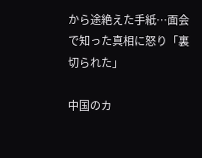から途絶えた手紙…面会で知った真相に怒り「裏切られた」

中国のカ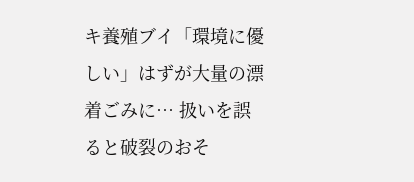キ養殖ブイ「環境に優しい」はずが大量の漂着ごみに… 扱いを誤ると破裂のおそ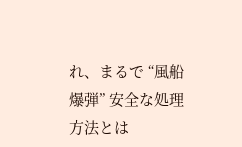れ、まるで “風船爆弾” 安全な処理方法とは